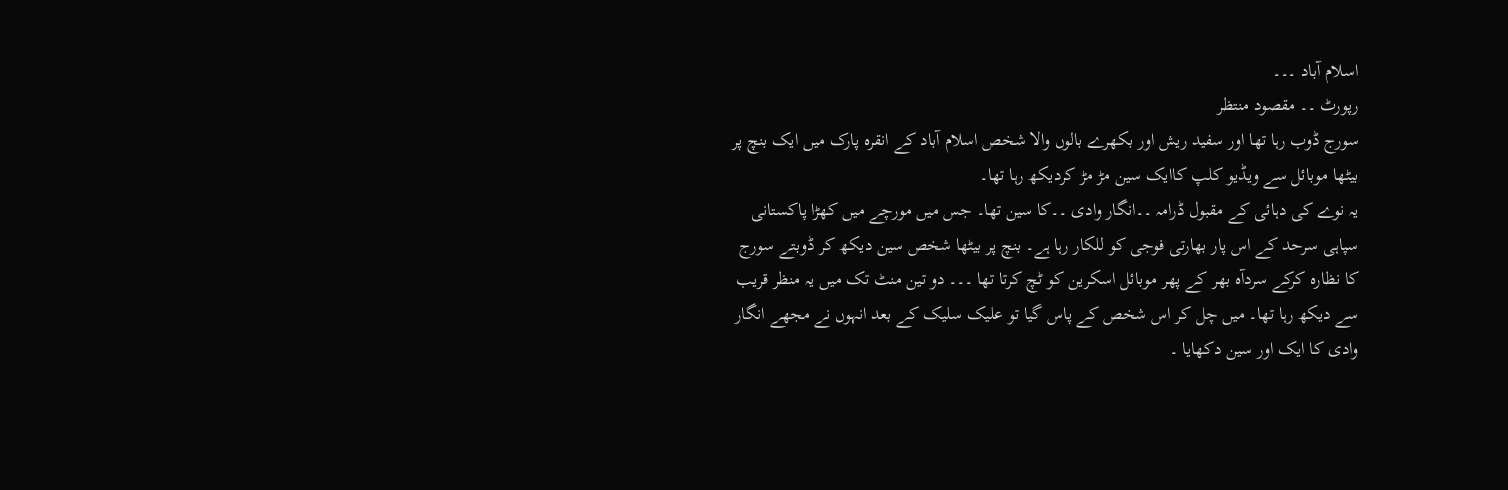اسلام آباد ۔۔۔
رپورٹ ۔۔ مقصود منتظر
سورج ڈوب رہا تھا اور سفید ریش اور بکھرے بالوں والا شخص اسلام آباد کے انقرہ پارک میں ایک بنچ پر بیٹھا موبائل سے ویڈیو کلپ کاایک سین مڑ مڑ کردیکھ رہا تھا۔
یہ نوے کی دہائی کے مقبول ڈرامہ ۔۔انگار وادی ۔۔کا سین تھا۔ جس میں مورچے میں کھڑا پاکستانی سپاہی سرحد کے اس پار بھارتی فوجی کو للکار رہا ہے۔ بنچ پر بیٹھا شخص سین دیکھ کر ڈوبتے سورج کا نظارہ کرکے سردآہ بھر کے پھر موبائل اسکرین کو ٹچ کرتا تھا ۔۔۔ دو تین منٹ تک میں یہ منظر قریب سے دیکھ رہا تھا۔ میں چل کر اس شخص کے پاس گیا تو علیک سلیک کے بعد انہوں نے مجھے انگار وادی کا ایک اور سین دکھایا ۔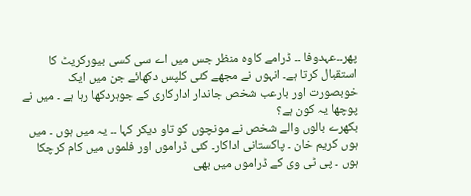پھر۔۔عہدوفا ۔۔ ڈرامے کاوہ منظر جس میں اے سی کسی بیورکریٹ کا استقبال کرتا ہے۔ انہوں نے مجھے کئی کلپس دکھائے جن میں ایک خوبصورت اور بارعب شخص جاندار ادارکاری کے جوہردکھا رہا ہے ۔ میں نے پوچھا یہ کون ہے؟
بکھرے بالوں والے شخص نے مونچوں کو تاو دیکر کہا ۔۔ یہ میں ہوں ۔ میں ہوں کریم خان ۔ پاکستانی اداکار۔ کئی ڈراموں اور فلموں میں کام کرچکا ہوں ۔ پی ٹی وی کے ڈراموں میں بھی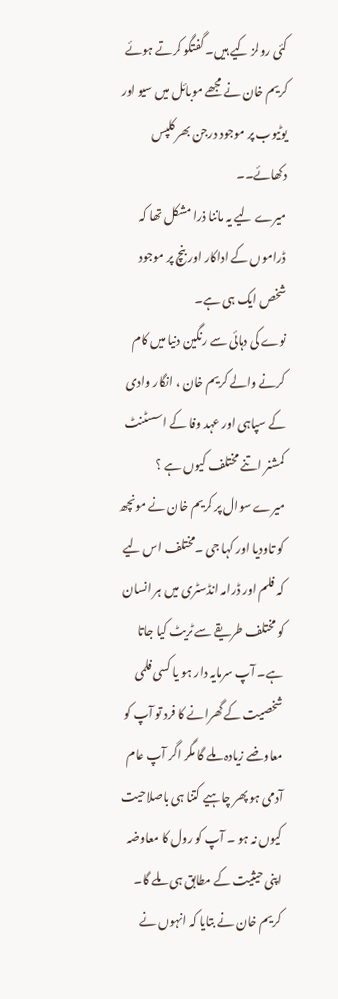کئی رولز کیے ہیں۔ گفتگو کرتے ہوئے کریم خان نے مجھے موبائل میں سیو اور یوٹیوب پر موجود درجن بھر کلپس دکھائے۔۔
میرے لیے یہ ماننا ذرا مشکل تھا کہ ڈراموں کے اداکار اور بنچ پر موجود شخص ایک ہی ہے۔
نوے کی دہائی سے رنگین دنیا میں کام کرنے والے کریم خان ، انگار وادی کے سپاہی اور عہد وفا کے اسسٹنٹ کمشنر اتنے مختلف کیوں ہے ؟
میرے سوال پر کریم خان نے مونچھ کو تاودیا اور کہا جی ۔مختلف اس لیے کہ فلم اور ڈرامہ انڈسٹری میں ہر انسان کو مختلف طریقے سے ٹریٹ کیا جاتا ہے۔ آپ سرمایہ دار ہو یا کسی فلمی شخصیت کے گھرانے کا فرد تو آپ کو معاوضے زیادہ ملے گا مگر اگر آپ عام آدمی ہو پھر چاہیے کتنا ہی باصلاحیت کیوں نہ ہو ۔ آپ کو رول کا معاوضہ اپنی حیثیت کے مطابق ہی ملے گا۔
کریم خان نے بتایا کہ انہوں نے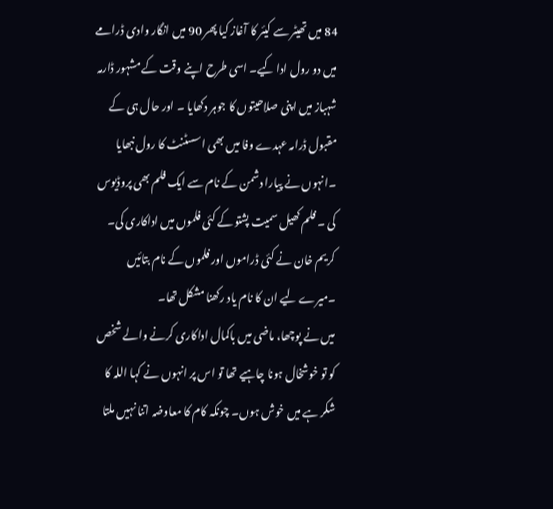84 میں تھیٹر سے کیئر کا آغاز کیا پھر 90 میں انگار وادی ڈرامے میں دو رول ادا کیے۔ اسی طرح اپنے وقت کے مشہور ڈارمہ شہباز میں اپنی صلاحیتوں کا جوہر دکھایا ۔ اور حال ہی کے مقبول ڈرامہ عہدے وفا میں بھی اسسٹنٹ کا رول نبھایا ۔انہوں نے پیارا دشمن کے نام سے ایک فلم بھی پروڈیوس کی ۔ فلم کھیل سمیت پشتو کے کئی فلموں میں اداکاری کی۔
کریم خان نے کئی ڈراموں اور فلموں کے نام بتائیں ۔میرے لیے ان کا نام یاد رکھنا مشکل تھا۔
میں نے پوچھا، ماضی میں باکمال اداکاری کرنے والے شخص کو تو خوشخال ہونا چاہیے تھا تو اس پر انہوں نے کہا اللہ کا شکر ہے میں خوش ہوں۔ چونکہ کام کا معاوضہ اتنا نہیں ملتا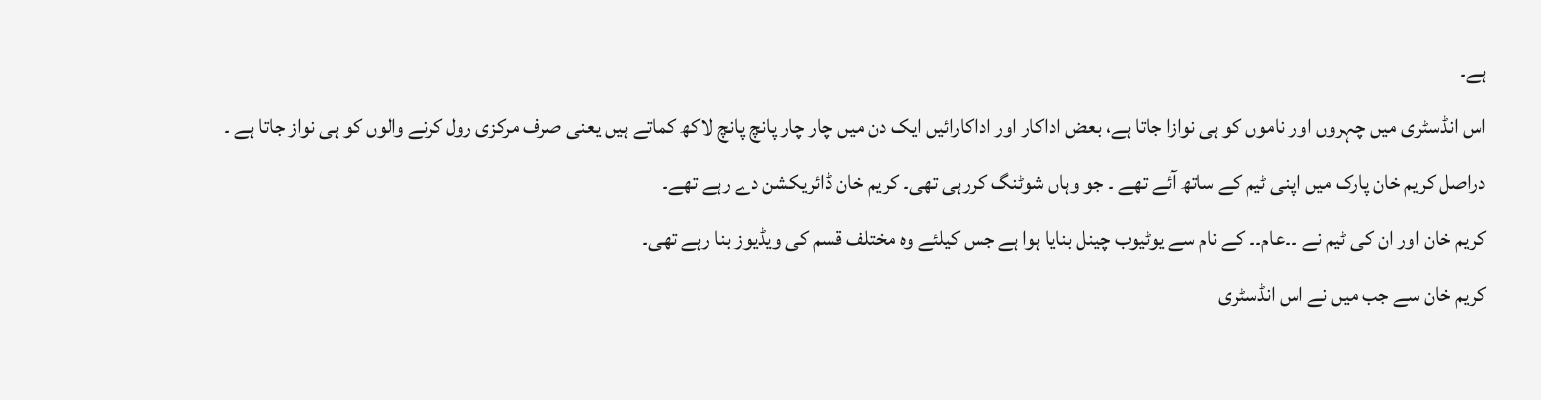ہے۔
اس انڈسٹری میں چہروں اور ناموں کو ہی نوازا جاتا ہے، بعض اداکار اور اداکارائیں ایک دن میں چار چار پانچ پانچ لاکھ کماتے ہیں یعنی صرف مرکزی رول کرنے والوں کو ہی نواز جاتا ہے ۔
دراصل کریم خان پارک میں اپنی ٹیم کے ساتھ آئے تھے ۔ جو وہاں شوٹنگ کررہی تھی۔ کریم خان ڈائریکشن دے رہے تھے۔
کریم خان اور ان کی ٹیم نے ۔۔عام۔۔ کے نام سے یوٹیوب چینل بنایا ہوا ہے جس کیلئے وہ مختلف قسم کی ویڈیوز بنا رہے تھی۔
کریم خان سے جب میں نے اس انڈسٹری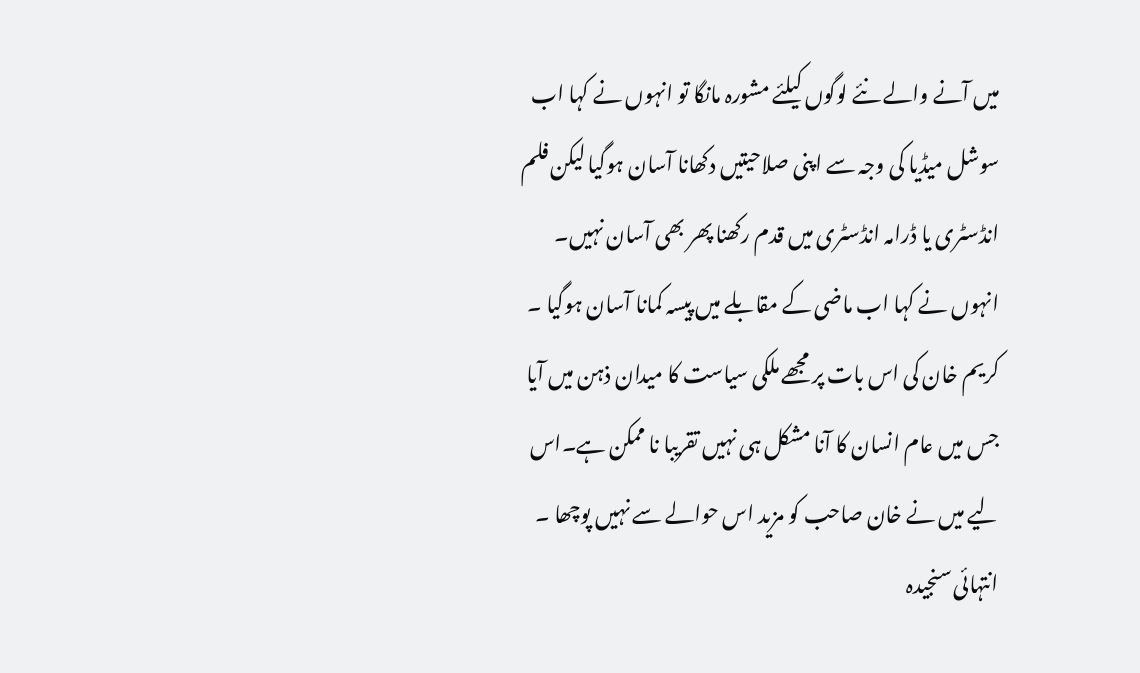میں آنے والے نئے لوگوں کیلئے مشورہ مانگا تو انہوں نے کہا اب سوشل میڈیا کی وجہ سے اپنی صلاحیتیں دکھانا آسان ہوگیا لیکن فلم انڈسٹری یا ڈرامہ انڈسٹری میں قدم رکھنا پھر بھی آسان نہیں۔ انہوں نے کہا اب ماضی کے مقابلے میں پیسہ کمانا آسان ہوگیا ۔
کریم خان کی اس بات پر مجھے ملکی سیاست کا میدان ذہن میں آیا جس میں عام انسان کا آنا مشکل ہی نہیں تقریبا نا ممکن ہے۔اس لیے میں نے خان صاحب کو مزید اس حوالے سے نہیں پوچھا ۔
انتہائی سنجیدہ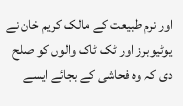اور نرم طبیعت کے مالک کریم خان نے یوٹیوبرز اور ٹک ٹاک والوں کو صلح دی کہ وہ فحاشی کے بجائے ایسے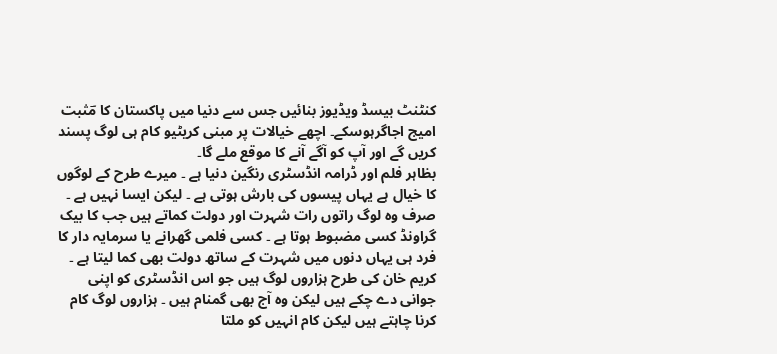کنٹنٹ بیسڈ ویڈیوز بنائیں جس سے دنیا میں پاکستان کا مؔثبت امیج اجاگرہوسکے۔ اچھے خیالات پر مبنی کریٹیو کام ہی لوگ پسند کریں گے اور آپ کو آگے آنے کا موقع ملے گا۔
بظاہر فلم اور ڈرامہ انڈسٹری رنگین دنیا ہے ۔ میرے طرح کے لوگوں کا خیال ہے یہاں پیسوں کی بارش ہوتی ہے ۔ لیکن ایسا نہیں ہے ۔ صرف وہ لوگ راتوں رات شہرت اور دولت کماتے ہیں جب کا بیک گراونڈ کسی مضبوط ہوتا ہے ۔ کسی فلمی گھرانے یا سرمایہ دار کا فرد ہی یہاں دنوں میں شہرت کے ساتھ دولت بھی کما لیتا ہے ۔
کریم خان کی طرح ہزاروں لوگ ہیں جو اس انڈسٹری کو اپنی جوانی دے چکے ہیں لیکن وہ آج بھی گمنام ہیں ۔ ہزاروں لوگ کام کرنا چاہتے ہیں لیکن کام انہیں کو ملتا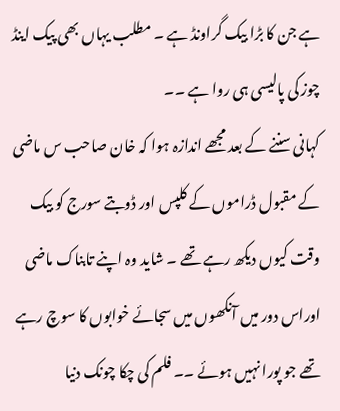ہے جن کا بڑا بیک گراونڈ ہے ۔ مطلب یہاں بھی پیک اینڈ چوز کی پالیسی ہی روا ہے ۔۔
کہانی سننے کے بعد مجھے اندازہ ہوا کہ خان صاحب س ماضی کے مقبول ڈراموں کے کلپس اور ڈوبتے سورج کو بیک وقت کیوں دیکھ رہے تھے ۔ شاید وہ اپنے تابناک ماضی اوراس دور میں آنکھوں میں سجائے خوابوں کا سوچ رہے تھے جو پورا نہیں ہوئے ۔۔ فلم کی چکا چونک دنیا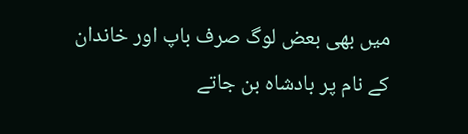میں بھی بعض لوگ صرف باپ اور خاندان کے نام پر بادشاہ بن جاتے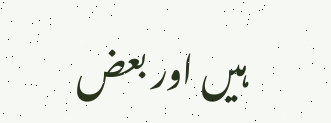ہیں اور بعض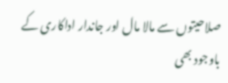صلاحیتوں سے مالا مال اور جاندار اداکاری کے باوجود بھی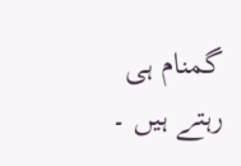گمنام ہی رہتے ہیں ۔